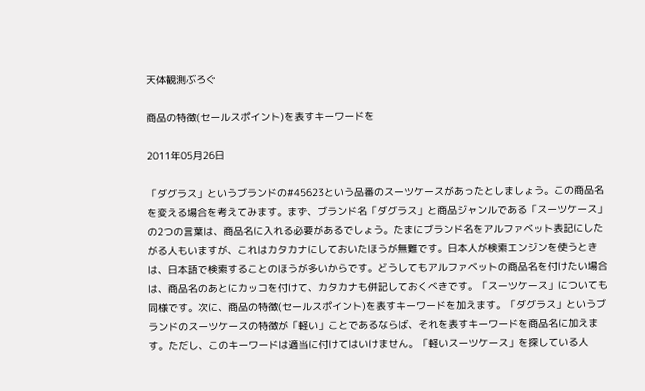天体観測ぶろぐ

商品の特徴(セールスポイント)を表すキーワードを

2011年05月26日

「ダグラス」というブランドの#45623という品番のスーツケースがあったとしましょう。この商品名を変える場合を考えてみます。まず、ブランド名「ダグラス」と商品ジャンルである「スーツケース」の2つの言葉は、商品名に入れる必要があるでしょう。たまにブランド名をアルファベット表記にしたがる人もいますが、これはカタカナにしておいたほうが無難です。日本人が検索エンジンを使うときは、日本語で検索することのほうが多いからです。どうしてもアルファベットの商品名を付けたい場合は、商品名のあとにカッコを付けて、カタカナも併記しておくべきです。「スーツケース」についても同様です。次に、商品の特徴(セールスポイント)を表すキーワードを加えます。「ダグラス」というブランドのスーツケースの特徴が「軽い」ことであるならば、それを表すキーワードを商品名に加えます。ただし、このキーワードは適当に付けてはいけません。「軽いスーツケース」を探している人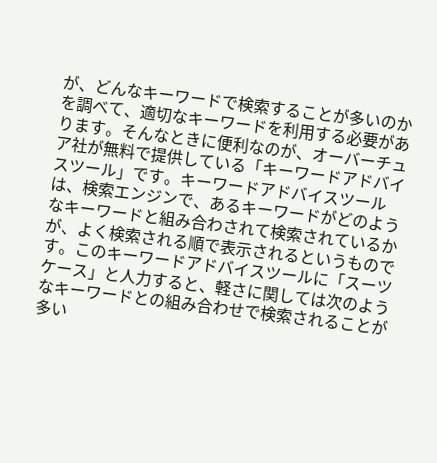が、どんなキーワードで検索することが多いのかを調べて、適切なキーワードを利用する必要があります。そんなときに便利なのが、オーバーチュア社が無料で提供している「キーワードアドバイスツール」です。キーワードアドバイスツールは、検索エンジンで、あるキーワードがどのようなキーワードと組み合わされて検索されているかが、よく検索される順で表示されるというものです。このキーワードアドバイスツールに「スーツケース」と人力すると、軽さに関しては次のようなキーワードとの組み合わせで検索されることが多い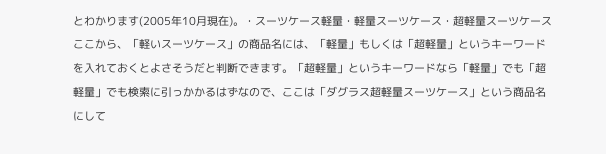とわかります(2005年10月現在)。・スーツケース軽量・軽量スーツケース・超軽量スーツケースここから、「軽いスーツケース」の商品名には、「軽量」もしくは「超軽量」というキーワードを入れておくとよさそうだと判断できます。「超軽量」というキーワードなら「軽量」でも「超軽量」でも検索に引っかかるはずなので、ここは「ダグラス超軽量スーツケース」という商品名にして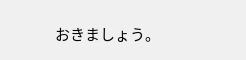おきましょう。